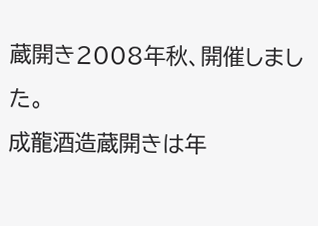蔵開き2008年秋、開催しました。
成龍酒造蔵開きは年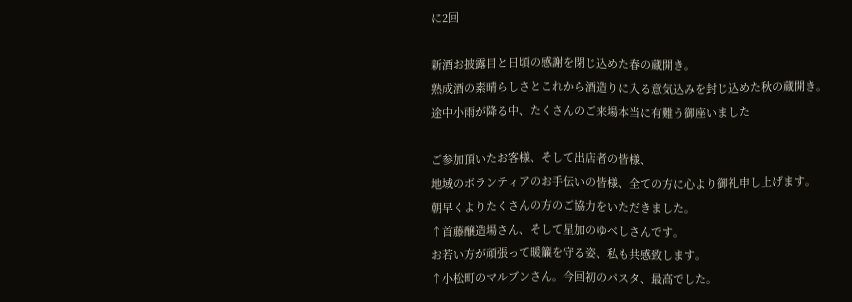に2回

新酒お披露目と日頃の感謝を閉じ込めた春の蔵開き。
熟成酒の素晴らしさとこれから酒造りに入る意気込みを封じ込めた秋の蔵開き。
途中小雨が降る中、たくさんのご来場本当に有難う御座いました

ご参加頂いたお客様、そして出店者の皆様、
地域のボランティアのお手伝いの皆様、全ての方に心より御礼申し上げます。
朝早くよりたくさんの方のご協力をいただきました。
↑首藤醸造場さん、そして星加のゆべしさんです。
お若い方が頑張って暖簾を守る姿、私も共感致します。
↑小松町のマルブンさん。今回初のパスタ、最高でした。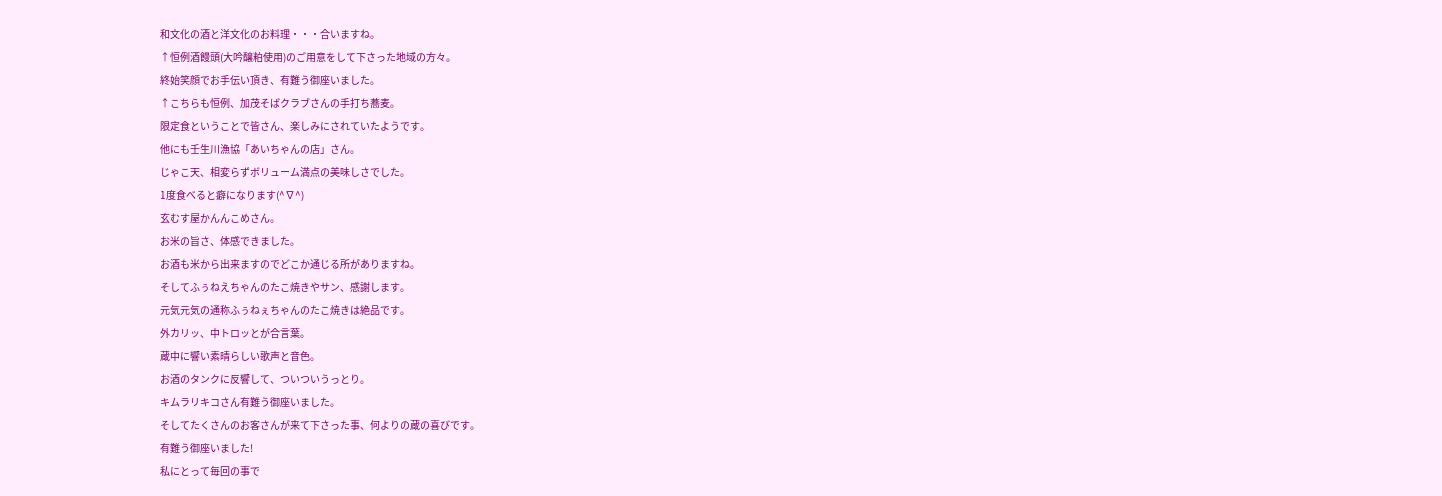和文化の酒と洋文化のお料理・・・合いますね。
↑恒例酒饅頭(大吟醸粕使用)のご用意をして下さった地域の方々。
終始笑顔でお手伝い頂き、有難う御座いました。
↑こちらも恒例、加茂そばクラブさんの手打ち蕎麦。
限定食ということで皆さん、楽しみにされていたようです。
他にも壬生川漁協「あいちゃんの店」さん。
じゃこ天、相変らずボリューム満点の美味しさでした。
1度食べると癖になります(^∇^)
玄むす屋かんんこめさん。
お米の旨さ、体感できました。
お酒も米から出来ますのでどこか通じる所がありますね。
そしてふぅねえちゃんのたこ焼きやサン、感謝します。
元気元気の通称ふぅねぇちゃんのたこ焼きは絶品です。
外カリッ、中トロッとが合言葉。
蔵中に響い素晴らしい歌声と音色。
お酒のタンクに反響して、ついついうっとり。
キムラリキコさん有難う御座いました。
そしてたくさんのお客さんが来て下さった事、何よりの蔵の喜びです。
有難う御座いました!
私にとって毎回の事で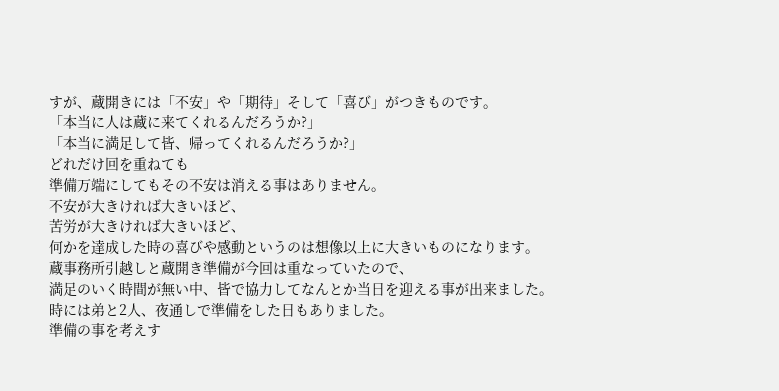すが、蔵開きには「不安」や「期待」そして「喜び」がつきものです。
「本当に人は蔵に来てくれるんだろうか?」
「本当に満足して皆、帰ってくれるんだろうか?」
どれだけ回を重ねても
準備万端にしてもその不安は消える事はありません。
不安が大きければ大きいほど、
苦労が大きければ大きいほど、
何かを達成した時の喜びや感動というのは想像以上に大きいものになります。
蔵事務所引越しと蔵開き準備が今回は重なっていたので、
満足のいく時間が無い中、皆で協力してなんとか当日を迎える事が出来ました。
時には弟と2人、夜通しで準備をした日もありました。
準備の事を考えす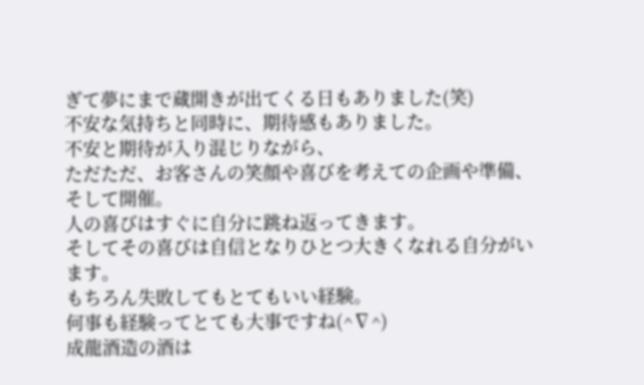ぎて夢にまで蔵開きが出てくる日もありました(笑)
不安な気持ちと同時に、期待感もありました。
不安と期待が入り混じりながら、
ただただ、お客さんの笑顔や喜びを考えての企画や準備、そして開催。
人の喜びはすぐに自分に跳ね返ってきます。
そしてその喜びは自信となりひとつ大きくなれる自分がいます。
もちろん失敗してもとてもいい経験。
何事も経験ってとても大事ですね(^∇^)
成龍酒造の酒は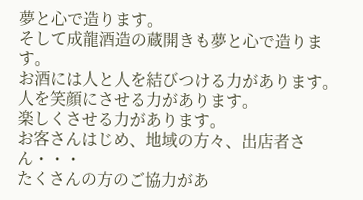夢と心で造ります。
そして成龍酒造の蔵開きも夢と心で造ります。
お酒には人と人を結びつける力があります。
人を笑顔にさせる力があります。
楽しくさせる力があります。
お客さんはじめ、地域の方々、出店者さん・・・
たくさんの方のご協力があ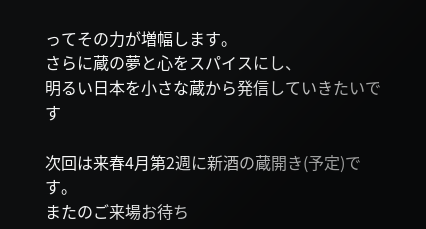ってその力が増幅します。
さらに蔵の夢と心をスパイスにし、
明るい日本を小さな蔵から発信していきたいです

次回は来春4月第2週に新酒の蔵開き(予定)です。
またのご来場お待ち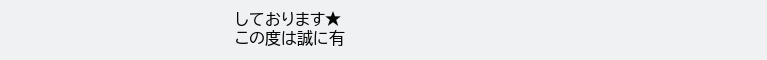しております★
この度は誠に有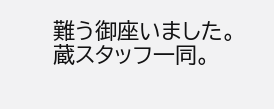難う御座いました。
蔵スタッフ一同。